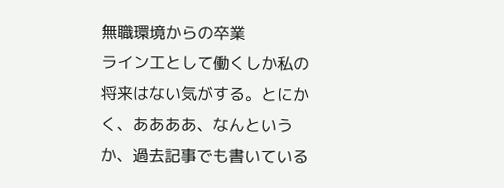無職環境からの卒業
ライン工として働くしか私の将来はない気がする。とにかく、ああああ、なんというか、過去記事でも書いている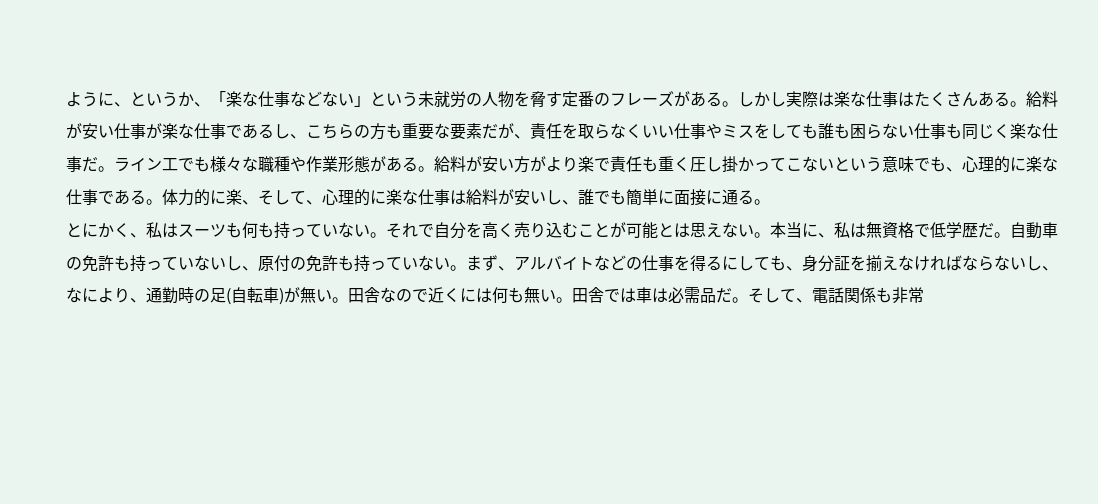ように、というか、「楽な仕事などない」という未就労の人物を脅す定番のフレーズがある。しかし実際は楽な仕事はたくさんある。給料が安い仕事が楽な仕事であるし、こちらの方も重要な要素だが、責任を取らなくいい仕事やミスをしても誰も困らない仕事も同じく楽な仕事だ。ライン工でも様々な職種や作業形態がある。給料が安い方がより楽で責任も重く圧し掛かってこないという意味でも、心理的に楽な仕事である。体力的に楽、そして、心理的に楽な仕事は給料が安いし、誰でも簡単に面接に通る。
とにかく、私はスーツも何も持っていない。それで自分を高く売り込むことが可能とは思えない。本当に、私は無資格で低学歴だ。自動車の免許も持っていないし、原付の免許も持っていない。まず、アルバイトなどの仕事を得るにしても、身分証を揃えなければならないし、なにより、通勤時の足(自転車)が無い。田舎なので近くには何も無い。田舎では車は必需品だ。そして、電話関係も非常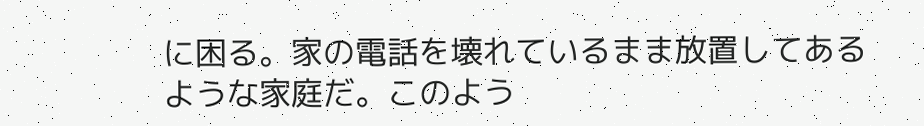に困る。家の電話を壊れているまま放置してあるような家庭だ。このよう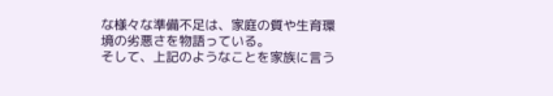な様々な準備不足は、家庭の質や生育環境の劣悪さを物語っている。
そして、上記のようなことを家族に言う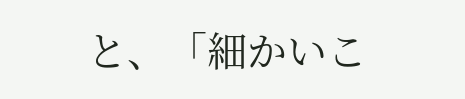と、「細かいこ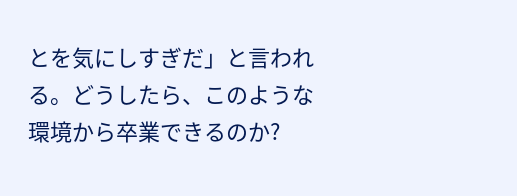とを気にしすぎだ」と言われる。どうしたら、このような環境から卒業できるのか?